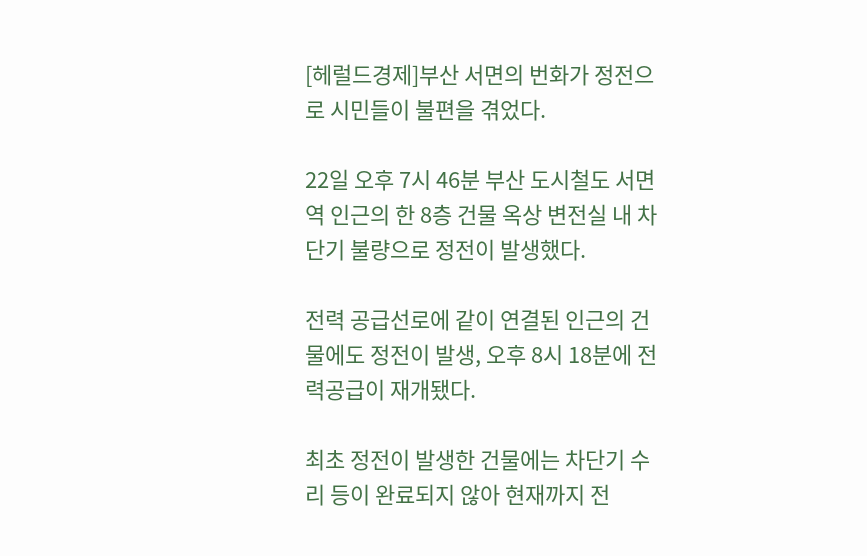[헤럴드경제]부산 서면의 번화가 정전으로 시민들이 불편을 겪었다.

22일 오후 7시 46분 부산 도시철도 서면역 인근의 한 8층 건물 옥상 변전실 내 차단기 불량으로 정전이 발생했다.

전력 공급선로에 같이 연결된 인근의 건물에도 정전이 발생, 오후 8시 18분에 전력공급이 재개됐다.

최초 정전이 발생한 건물에는 차단기 수리 등이 완료되지 않아 현재까지 전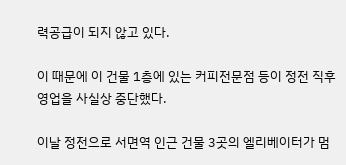력공급이 되지 않고 있다.

이 때문에 이 건물 1층에 있는 커피전문점 등이 정전 직후 영업을 사실상 중단했다.

이날 정전으로 서면역 인근 건물 3곳의 엘리베이터가 멈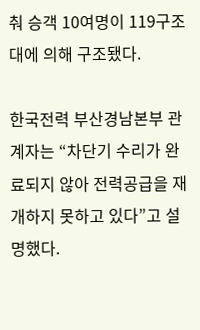춰 승객 10여명이 119구조대에 의해 구조됐다.

한국전력 부산경남본부 관계자는 “차단기 수리가 완료되지 않아 전력공급을 재개하지 못하고 있다”고 설명했다.